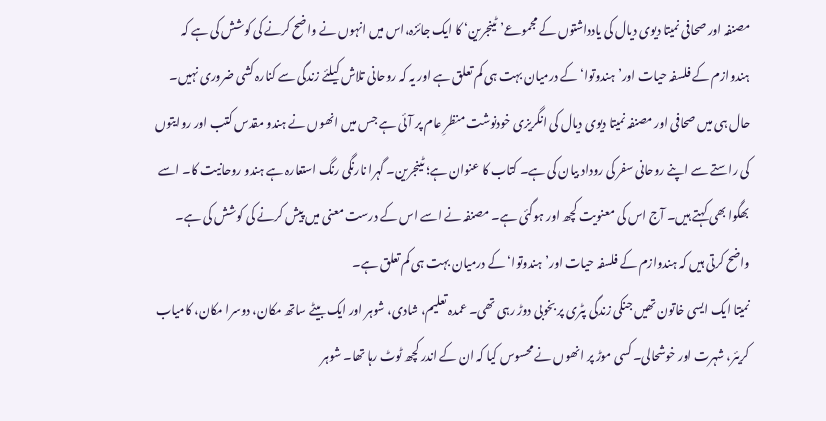مصنفہ اور صحافی نمیتا دیوی دیال کی یادداشتوں کے مجموعے’ ٹینجرین‘ کا ایک جائزہ،اس میں انہوں نے واضح کرنے کی کوشش کی ہے کہ ہندوازم کے فلسفہ حیات اور’ہندوتوا‘ کے درمیان بہت ہی کم تعلق ہے اور یہ کہ روحانی تلاش کیلئے زندگی سے کنارہ کشی ضروری نہیں۔
حال ہی میں صحافی اور مصنفہ نمیتا دیوی دیال کی انگریزی خودنوشت منظرِ عام پر آئی ہے جس میں انھوں نے ہندو مقدس کتب اور روایتوں کی راستے سے اپنے روحانی سفر کی روداد بیان کی ہے۔ کتاب کا عنوان ہے؛ ٹینجرین۔ گہرا نارنگی رنگ استعارہ ہے ہندو روحانیت کا۔ اسے بھگوا بھی کہتے ہیں۔ آج اس کی معنویت کچھ اور ہوگئی ہے۔ مصنفہ نے اسے اس کے درست معنی میں پیش کرنے کی کوشش کی ہے۔ واضح کرتی ہیں کہ ہندوازم کے فلسفہ حیات اور’ہندوتوا‘ کے درمیان بہت ہی کم تعلق ہے۔
نمیتا ایک ایسی خاتون تھیں جنکی زندگی پٹری پر بخوبی دوڑ رہی تھی۔ عمدہ تعلیم، شادی، شوہر اور ایک بیٹے ساتھ مکان، دوسرا مکان، کامیاب کریئر، شہرت اور خوشحالی۔ کسی موڑ پر انھوں نے محسوس کیا کہ ان کے اندر کچھ ٹوٹ رہا تھا۔ شوہر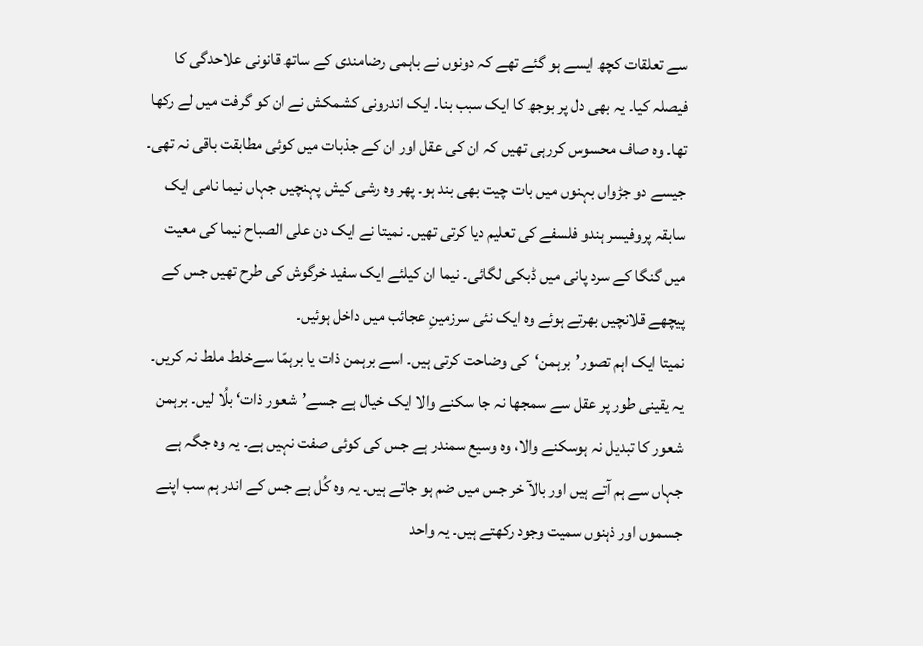سے تعلقات کچھ ایسے ہو گئے تھے کہ دونوں نے باہمی رضامندی کے ساتھ قانونی علاحدگی کا فیصلہ کیا۔ یہ بھی دل پر بوجھ کا ایک سبب بنا۔ ایک اندرونی کشمکش نے ان کو گرفت میں لے رکھا تھا۔ وہ صاف محسوس کررہی تھیں کہ ان کی عقل اور ان کے جذبات میں کوئی مطابقت باقی نہ تھی۔ جیسے دو جڑواں بہنوں میں بات چیت بھی بند ہو۔ پھر وہ رشی کیش پہنچیں جہاں نیما نامی ایک سابقہ پروفیسر ہندو فلسفے کی تعلیم دیا کرتی تھیں۔ نمیتا نے ایک دن علی الصباح نیما کی معیت میں گنگا کے سرد پانی میں ڈبکی لگائی۔ نیما ان کیلئے ایک سفید خرگوش کی طرح تھیں جس کے پیچھے قلانچیں بھرتے ہوئے وہ ایک نئی سرزمینِ عجائب میں داخل ہوئیں۔
نمیتا ایک اہم تصور’برہمن‘کی وضاحت کرتی ہیں۔ اسے برہمن ذات یا برہمّا سےخلط ملط نہ کریں۔ یہ یقینی طور پر عقل سے سمجھا نہ جا سکنے والا ایک خیال ہے جسے’شعور ذات‘ بلُا لیں۔ برہمن شعور کا تبدیل نہ ہوسکنے والا، وہ وسیع سمندر ہے جس کی کوئی صفت نہیں ہے۔ یہ وہ جگہ ہے جہاں سے ہم آتے ہیں اور بالآ خر جس میں ضم ہو جاتے ہیں۔ یہ وہ کُل ہے جس کے اندر ہم سب اپنے جسموں اور ذہنوں سمیت وجود رکھتے ہیں۔ یہ واحد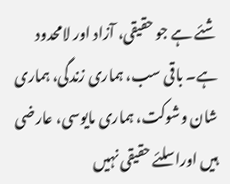شئے ہے جو حقیقی، آزاد اور لامحدود ہے۔ باقی سب، ہماری زندگی، ہماری شان وشوکت، ہماری مایوسی، عارضی ہیں اوراسلئے حقیقی نہیں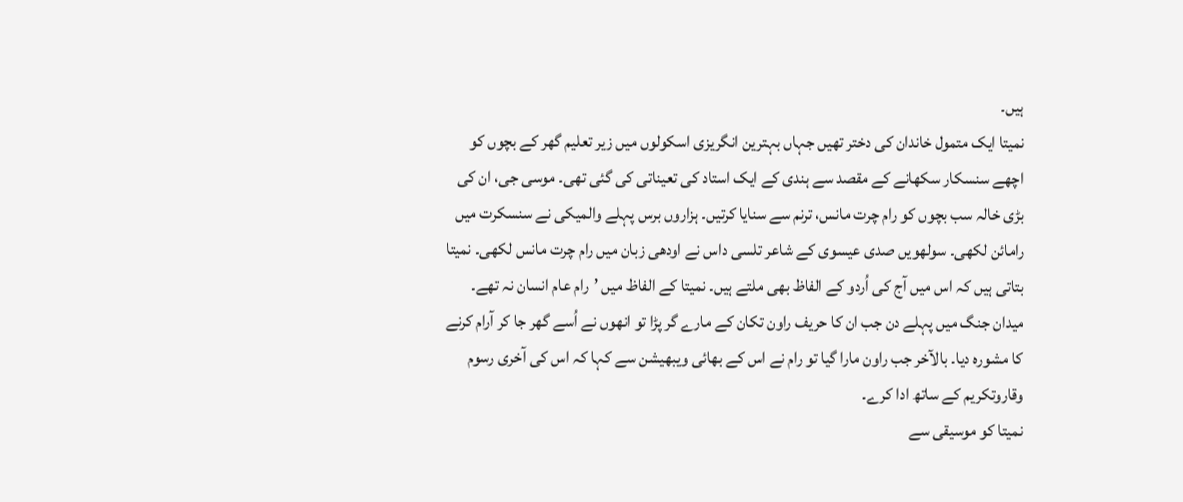ہیں۔
نمیتا ایک متمول خاندان کی دختر تھیں جہاں بہترین انگریزی اسکولوں میں زیر تعلیم گھر کے بچوں کو اچھے سنسکار سکھانے کے مقصد سے ہندی کے ایک استاد کی تعیناتی کی گئی تھی۔ موسی جی، ان کی بڑی خالہ سب بچوں کو رام چرت مانس، ترنم سے سنایا کرتیں۔ ہزاروں برس پہلے والمیکی نے سنسکرت میں رامائن لکھی۔ سولھویں صدی عیسوی کے شاعر تلسی داس نے اودھی زبان میں رام چرت مانس لکھی۔ نمیتا بتاتی ہیں کہ اس میں آج کی اُردو کے الفاظ بھی ملتے ہیں۔ نمیتا کے الفاظ میں ’رام عام انسان نہ تھے۔ میدان جنگ میں پہلے دن جب ان کا حریف راون تکان کے مارے گر پڑا تو انھوں نے اُسے گھر جا کر آرام کرنے کا مشورہ دیا۔ بالآخر جب راون مارا گیا تو رام نے اس کے بھائی ویبھیشن سے کہا کہ اس کی آخری رسوم وقاروتکریم کے ساتھ ادا کرے۔
نمیتا کو موسیقی سے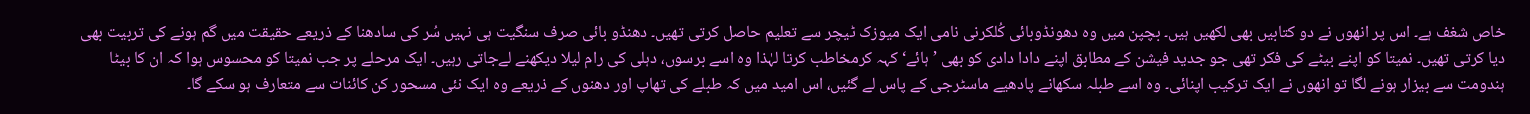خاص شغف ہے۔ اس پر انھوں نے دو کتابیں بھی لکھیں ہیں۔ بچپن میں وہ دھونڈوبائی کُلکرنی نامی ایک میوزک ٹیچر سے تعلیم حاصل کرتی تھیں۔ دھنڈو بائی صرف سنگیت ہی نہیں سُر کی سادھنا کے ذریعے حقیقت میں گم ہونے کی تربیت بھی دیا کرتی تھیں۔ نمیتا کو اپنے بیٹے کی فکر تھی جو جدید فیشن کے مطابق اپنے دادا دادی کو بھی ’ہائے‘ کہہ کرمخاطب کرتا لہٰذا وہ اسے برسوں، دہلی کی رام لیلا دیکھنے لےجاتی رہیں۔ ایک مرحلے پر جب نمیتا کو محسوس ہوا کہ ان کا بیٹا ہندومت سے بیزار ہونے لگا تو انھوں نے ایک ترکیب اپنائی۔ وہ اسے طبلہ سکھانے پادھیے ماسٹرجی کے پاس لے گئیں، اس امید میں کہ طبلے کی تھاپ اور دھنوں کے ذریعے وہ ایک نئی مسحور کن کائنات سے متعارف ہو سکے گا۔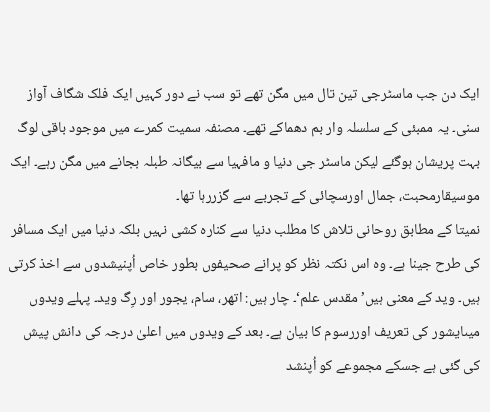ایک دن جب ماسٹرجی تین تال میں مگن تھے تو سب نے دور کہیں ایک فلک شگاف آواز سنی۔ یہ ممبئی کے سلسلہ وار بم دھماکے تھے۔ مصنفہ سمیت کمرے میں موجود باقی لوگ بہت پریشان ہوگئے لیکن ماسٹر جی دنیا و مافہیا سے بیگانہ طبلہ بجانے میں مگن رہے۔ ایک موسیقارمحبت، جمال اورسچائی کے تجربے سے گزررہا تھا۔
نمیتا کے مطابق روحانی تلاش کا مطلب دنیا سے کنارہ کشی نہیں بلکہ دنیا میں ایک مسافر کی طرح جینا ہے۔ وہ اس نکتہ نظر کو پرانے صحیفوں بطور خاص اُپنیشدوں سے اخذ کرتی ہیں۔ وید کے معنی ہیں’مقدس علم‘۔ چار ہیں: اتھر، سام، یجور اور رِگ وید۔ پہلے ویدوں میںایشور کی تعریف اوررسوم کا بیان ہے۔ بعد کے ویدوں میں اعلیٰ درجہ کی دانش پیش کی گئی ہے جسکے مجموعے کو اُپنشد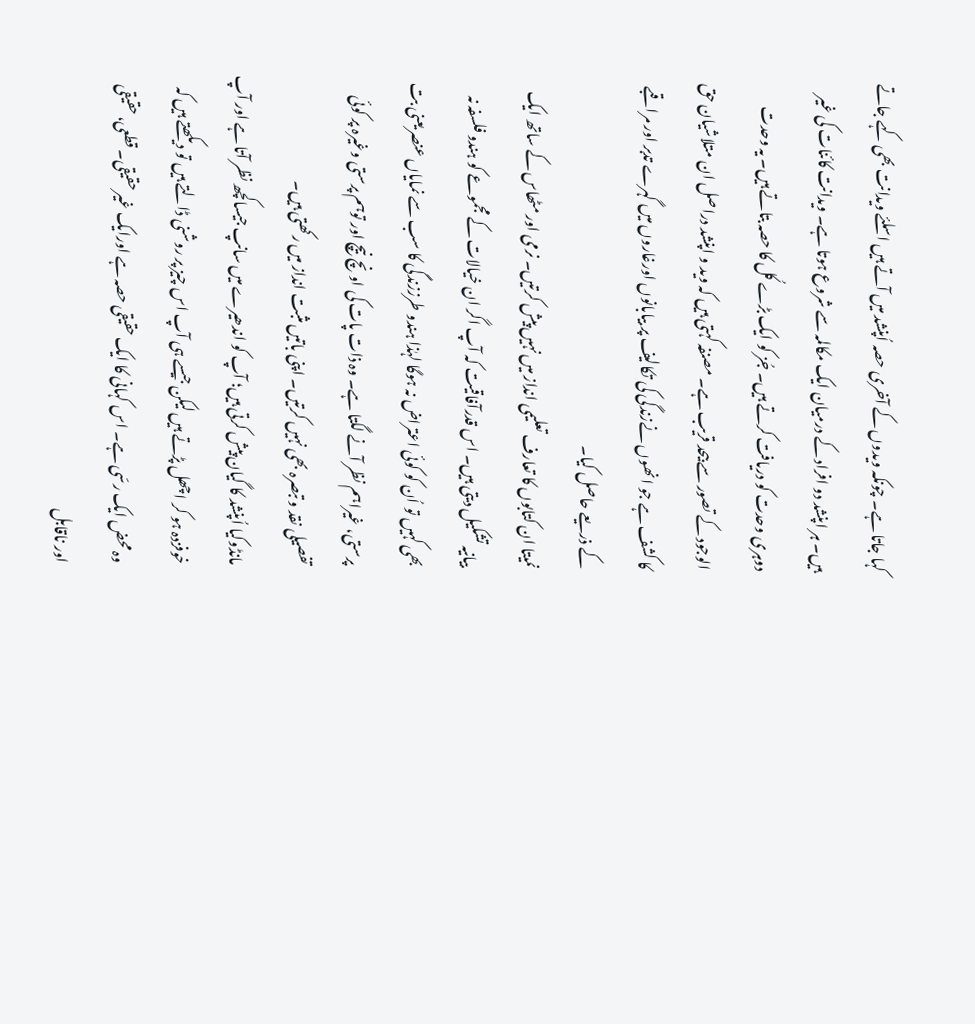کہا جاتا ہے۔ چونکہ ویدوں کے آخری حصہ اُپنشد میں آتے ہیں اسلئے ویدانت بھی کہے جاتے ہیں۔ ہر اپنشد دو افراد کے درمیان ایک مکالمہ سے شروع ہوتا ہے۔ ویدانت کائنات کی غیر دوہری وحدت کو دریافت کرتے ہیں۔ جُز کو ایک بڑے کُل کا حصہ بتاتے ہیں۔ یہ وحدت الوجود کے تصور سے بیحد قریب ہے۔ مصنفہ کہتی ہیں کہ وید و اپنشد دراصل ان متلاشیان حق کا کشف ہے جو انھوں نےزندگی کی تکالیف پر بیابانوں اورغاروں میں گہرے تدبر اور مراقبے کے ذریعے حاصل کیا۔
نمیتا ان کتابوں کا تعارف تعلیمی انداز میں نہیں پیش کرتیں۔ نرمی اور مٹھاس کے ساتھ ایک بیانیہ تشکیل دیتی ہیں۔ اس قدرآفاقیت کہ آپ اگر ان خیالات کے مجموعے کو ہندو فلسفہ نہ بھی کہیں تو اُن کو کوئی اعتراض نہ ہوگا لہٰذا ہندو طرززندگی کا سب سے نمایاں عنصریعنی بت پرستی، غیراہم نظر آنے لگتا ہے۔ وہ ذات پات کی اونچ نیچ اور توہم پرستی وغیرہ پر کوئی تفصیلی نقد و تبصرہ بھی نہیں کرتیں۔ اپنی باتیں مثبت انداز میں رکھتی ہیں۔
مانڈوکیا اُپنشد کا گیان پیش کرتی ہیں؛ آپ کو اندھیرے میں سانپ جیساکچھ نظر آتا ہے اور آپ خوفزدہ ہو کر اچھل پڑتے ہیں لیکن جیسے ہی آپ اس چیز پر روشنی ڈالتے ہیں تو دیکھتے ہیں کہ وہ محض ایک رسّی ہے۔ اس کہانی کا ایک حقیقی حصہ ہے اورایک غیر حقیقی۔ قطعی، حقیقی اور ناقابل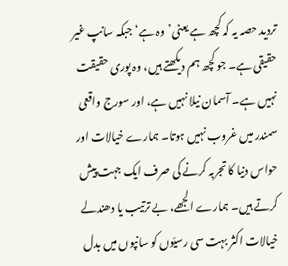تردید حصہ یہ کہ کچھ ہے یعنی’وہ ہے‘ جبکہ سانپ غیر حقیقی ہے۔ جو کچھ ہم دیکھتے ہیں، وہ پوری حقیقت نہیں ہے۔ آسمان نیلا نہیں ہے، اور سورج واقعی سمندر میں غروب نہیں ہوتا۔ ہمارے خیالات اور حواس دنیا کا تجربہ کرنے کی صرف ایک جہت پیش کرتے ہیں۔ ہمارے الجھے، بے ترتیب یا دھندلے خیالات اکثر بہت سی رسیّوں کو سانپوں میں بدل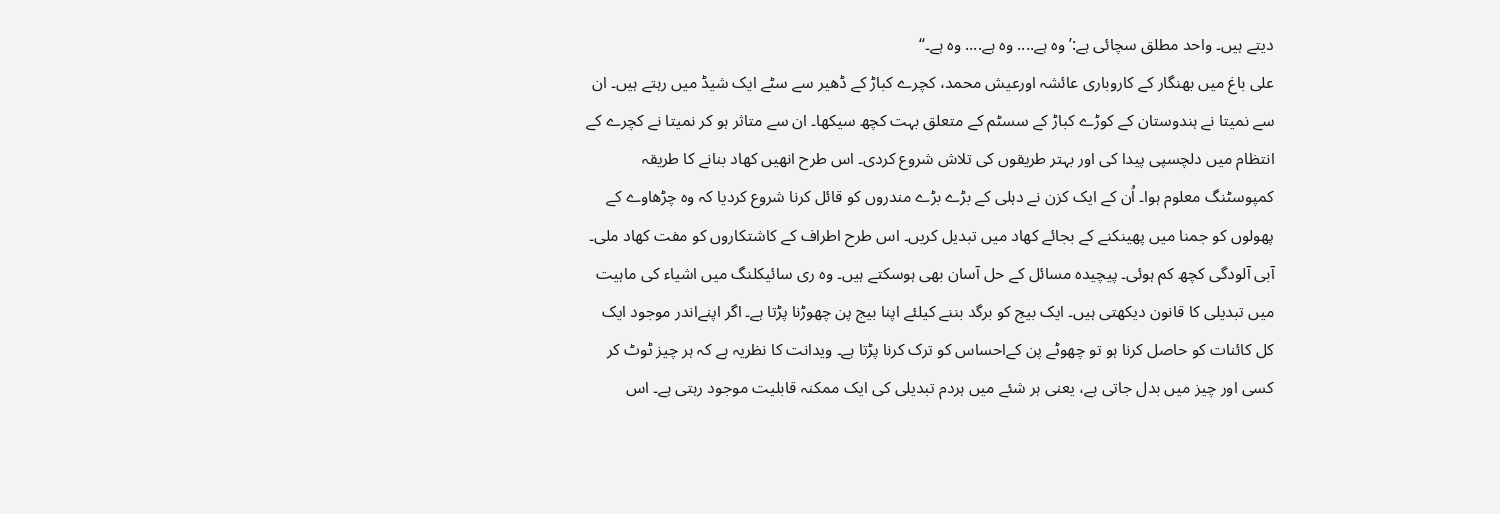دیتے ہیں۔ واحد مطلق سچائی ہے:’وہ ہے.... وہ ہے.... وہ ہے۔‘‘
علی باغ میں بھنگار کے کاروباری عائشہ اورعیش محمد، کچرے کباڑ کے ڈھیر سے سٹے ایک شیڈ میں رہتے ہیں۔ ان سے نمیتا نے ہندوستان کے کوڑے کباڑ کے سسٹم کے متعلق بہت کچھ سیکھا۔ ان سے متاثر ہو کر نمیتا نے کچرے کے انتظام میں دلچسپی پیدا کی اور بہتر طریقوں کی تلاش شروع کردی۔ اس طرح انھیں کھاد بنانے کا طریقہ کمپوسٹنگ معلوم ہوا۔ اُن کے ایک کزن نے دہلی کے بڑے بڑے مندروں کو قائل کرنا شروع کردیا کہ وہ چڑھاوے کے پھولوں کو جمنا میں پھینکنے کے بجائے کھاد میں تبدیل کریں۔ اس طرح اطراف کے کاشتکاروں کو مفت کھاد ملی۔ آبی آلودگی کچھ کم ہوئی۔ پیچیدہ مسائل کے حل آسان بھی ہوسکتے ہیں۔ وہ ری سائیکلنگ میں اشیاء کی ماہیت میں تبدیلی کا قانون دیکھتی ہیں۔ ایک بیج کو برگد بننے کیلئے اپنا بیج پن چھوڑنا پڑتا ہے۔ اگر اپنےاندر موجود ایک کل کائنات کو حاصل کرنا ہو تو چھوٹے پن کےاحساس کو ترک کرنا پڑتا ہے۔ ویدانت کا نظریہ ہے کہ ہر چیز ٹوٹ کر کسی اور چیز میں بدل جاتی ہے، یعنی ہر شئے میں ہردم تبدیلی کی ایک ممکنہ قابلیت موجود رہتی ہے۔ اس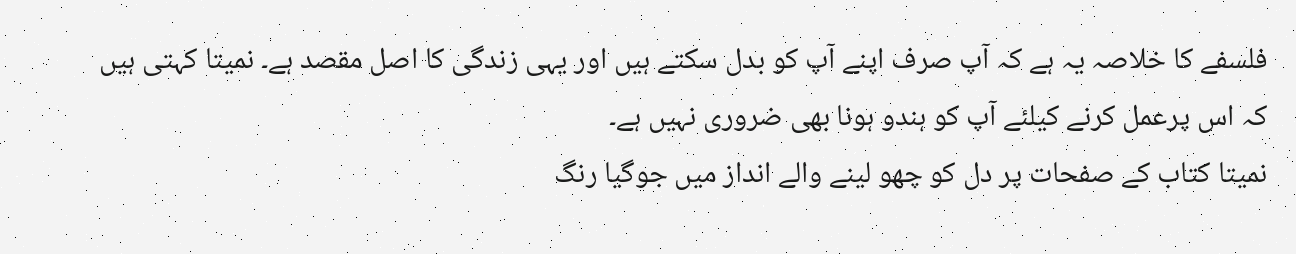فلسفے کا خلاصہ یہ ہے کہ آپ صرف اپنے آپ کو بدل سکتے ہیں اور یہی زندگی کا اصل مقصد ہے۔ نمیتا کہتی ہیں کہ اس پرعمل کرنے کیلئے آپ کو ہندو ہونا بھی ضروری نہیں ہے۔
نمیتا کتاب کے صفحات پر دل کو چھو لینے والے انداز میں جوگیا رنگ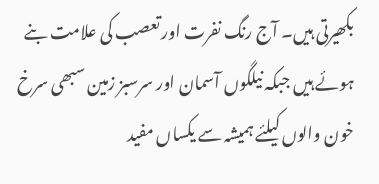بکھیرتی ہیں۔ آج رنگ نفرت اور تعصب کی علامت بنے ہوئے ہیں جبکہ نیلگوں آسمان اور سرسبز زمین سبھی سرخ خون والوں کیلئے ہمیشہ سے یکساں مفید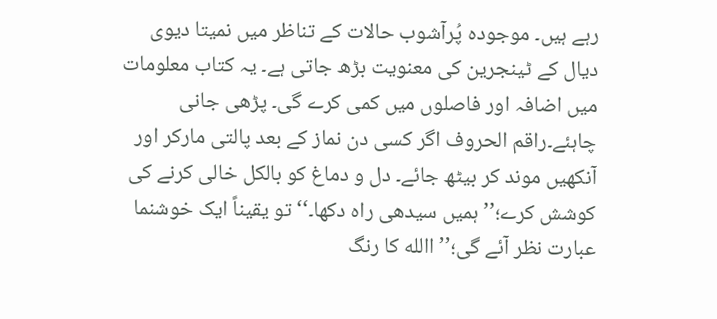رہے ہیں۔ موجودہ پُرآشوب حالات کے تناظر میں نمیتا دیوی دیال کے ٹینجرین کی معنویت بڑھ جاتی ہے۔ یہ کتاب معلومات میں اضافہ اور فاصلوں میں کمی کرے گی۔ پڑھی جانی چاہئے۔راقم الحروف اگر کسی دن نماز کے بعد پالتی مارکر اور آنکھیں موند کر بیٹھ جائے۔ دل و دماغ کو بالکل خالی کرنے کی کوشش کرے؛’’ ہمیں سیدھی راہ دکھا۔‘‘ تو یقیناً ایک خوشنما عبارت نظر آئے گی؛’’االله کا رنگ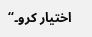اختیار کرو۔‘‘